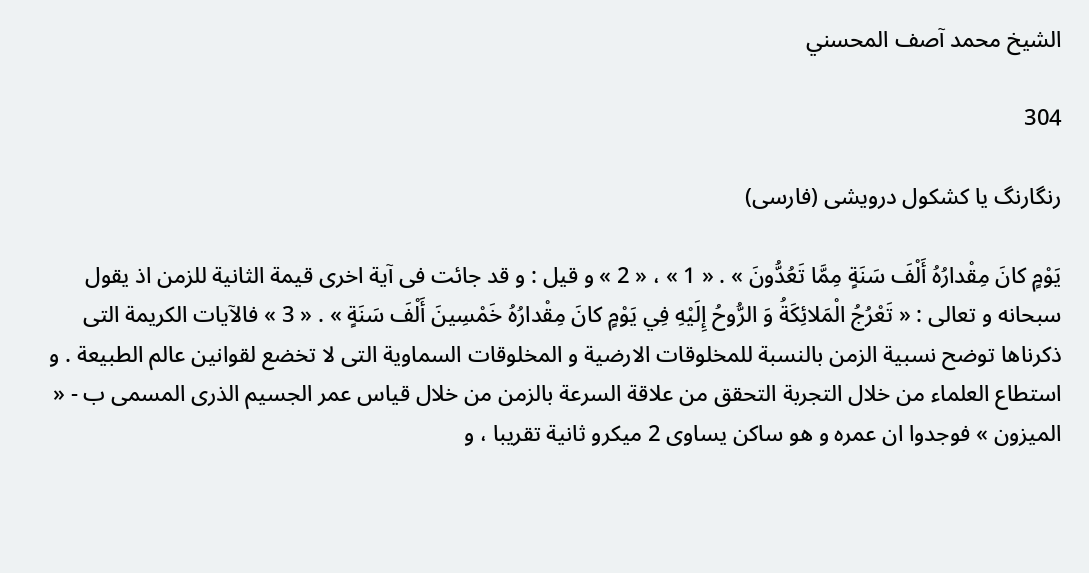الشيخ محمد آصف المحسني

304

رنگارنگ يا كشكول درويشى (فارسى)

يَوْمٍ كانَ مِقْدارُهُ أَلْفَ سَنَةٍ مِمَّا تَعُدُّونَ » . « 1 » ، « 2 » و قيل : و قد جائت فى آية اخرى قيمة الثانية للزمن اذ يقول سبحانه و تعالى : « تَعْرُجُ الْمَلائِكَةُ وَ الرُّوحُ إِلَيْهِ فِي يَوْمٍ كانَ مِقْدارُهُ خَمْسِينَ أَلْفَ سَنَةٍ » . « 3 » فالآيات الكريمة التى ذكرناها توضح نسبية الزمن بالنسبة للمخلوقات الارضية و المخلوقات السماوية التى لا تخضع لقوانين عالم الطبيعة . و استطاع العلماء من خلال التجربة التحقق من علاقة السرعة بالزمن من خلال قياس عمر الجسيم الذرى المسمى ب - « الميزون » فوجدوا ان عمره و هو ساكن يساوى 2 ميكرو ثانية تقريبا ، و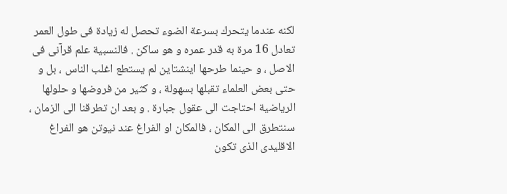لكنه عندما يتحرك بسرعة الضوء تحصل له زيادة فى طول العمر تعادل 16 مرة به قدر عمره و هو ساكن . فالنسبية علم قرآنى فى الاصل ، و حينما طرحها اينشتاين لم يستطع اغلب الناس ، بل و حتى بعض العلماء تقبلها بسهولة ، و كثير من فروضها و حلولها الرياضية احتاجت الى عقول جبارة . و بعد ان تطرقنا الى الزمان ، سنتطرق الى المكان ، فالمكان او الفراغ عند نيوتن هو الفراغ الاقليدى الذى تكون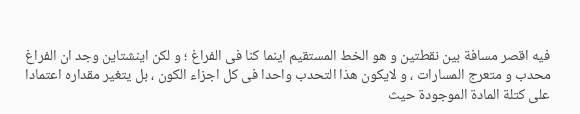فيه اقصر مسافة بين نقطتين و هو الخط المستقيم اينما كنا فى الفراغ ؛ و لكن اينشتاين وجد ان الفراغ محدب و متعرج المسارات ، و لايكون هذا التحدب واحدا فى كل اجزاء الكون ، بل يتغير مقداره اعتمادا على كتلة المادة الموجودة حيث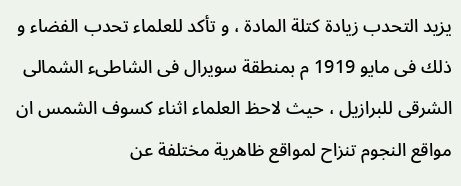يزيد التحدب زيادة كتلة المادة ، و تأكد للعلماء تحدب الفضاء و ذلك فى مايو 1919 م بمنطقة سويرال فى الشاطىء الشمالى الشرقى للبرازيل ، حيث لاحظ العلماء اثناء كسوف الشمس ان مواقع النجوم تنزاح لمواقع ظاهرية مختلفة عن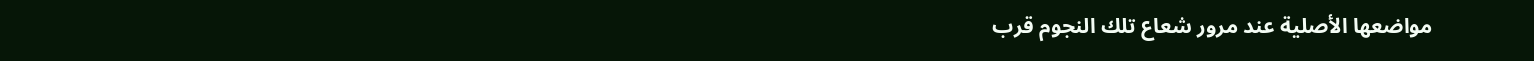مواضعها الأصلية عند مرور شعاع تلك النجوم قرب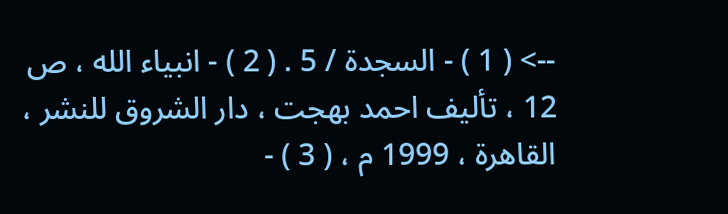--> ( 1 ) - السجدة / 5 . ( 2 ) - انبياء الله ، ص 12 ، تأليف احمد بهجت ، دار الشروق للنشر ، القاهرة ، 1999 م ، ( 3 ) -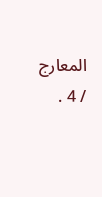المعارج / 4 .